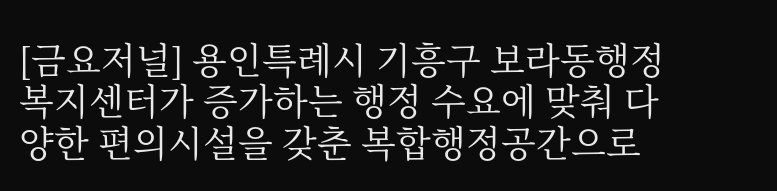[금요저널] 용인특례시 기흥구 보라동행정복지센터가 증가하는 행정 수요에 맞춰 다양한 편의시설을 갖춘 복합행정공간으로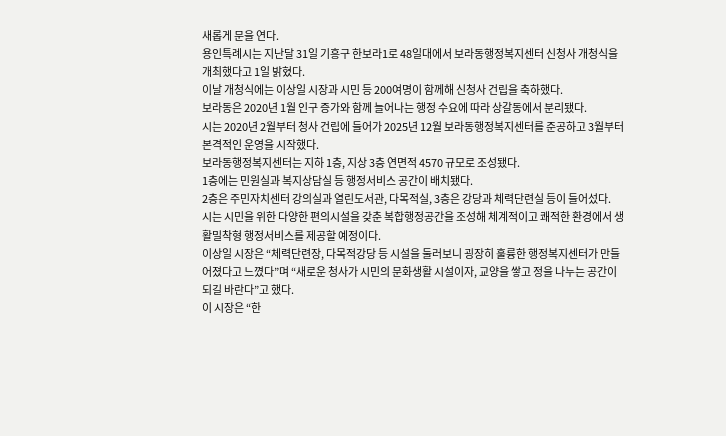새롭게 문을 연다.
용인특례시는 지난달 31일 기흥구 한보라1로 48일대에서 보라동행정복지센터 신청사 개청식을 개최했다고 1일 밝혔다.
이날 개청식에는 이상일 시장과 시민 등 200여명이 함께해 신청사 건립을 축하했다.
보라동은 2020년 1월 인구 증가와 함께 늘어나는 행정 수요에 따라 상갈동에서 분리됐다.
시는 2020년 2월부터 청사 건립에 들어가 2025년 12월 보라동행정복지센터를 준공하고 3월부터 본격적인 운영을 시작했다.
보라동행정복지센터는 지하 1층, 지상 3층 연면적 4570 규모로 조성됐다.
1층에는 민원실과 복지상담실 등 행정서비스 공간이 배치됐다.
2층은 주민자치센터 강의실과 열린도서관, 다목적실, 3층은 강당과 체력단련실 등이 들어섰다.
시는 시민을 위한 다양한 편의시설을 갖춘 복합행정공간을 조성해 체계적이고 쾌적한 환경에서 생활밀착형 행정서비스를 제공할 예정이다.
이상일 시장은 “체력단련장, 다목적강당 등 시설을 둘러보니 굉장히 훌륭한 행정복지센터가 만들어졌다고 느꼈다”며 “새로운 청사가 시민의 문화생활 시설이자, 교양을 쌓고 정을 나누는 공간이 되길 바란다”고 했다.
이 시장은 “한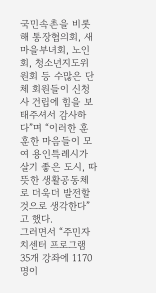국민속촌을 비롯해 통장협의회, 새마을부녀회, 노인회, 청소년지도위원회 등 수많은 단체 회원들이 신청사 건립에 힘을 보태주셔서 감사하다”며 “이러한 훈훈한 마음들이 모여 용인특례시가 살기 좋은 도시, 따뜻한 생활공동체로 더욱더 발전할 것으로 생각한다”고 했다.
그러면서 “주민자치센터 프로그램 35개 강좌에 1170명이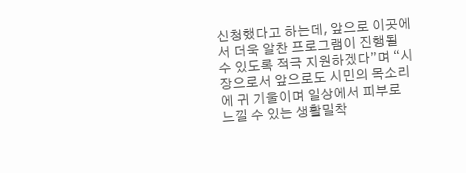신청했다고 하는데, 앞으로 이곳에서 더욱 알찬 프로그램이 진행될 수 있도록 적극 지원하겠다”며 “시장으로서 앞으로도 시민의 목소리에 귀 기울이며 일상에서 피부로 느낄 수 있는 생활밀착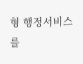형 행정서비스를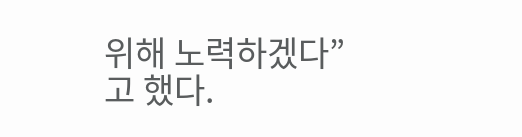위해 노력하겠다”고 했다.